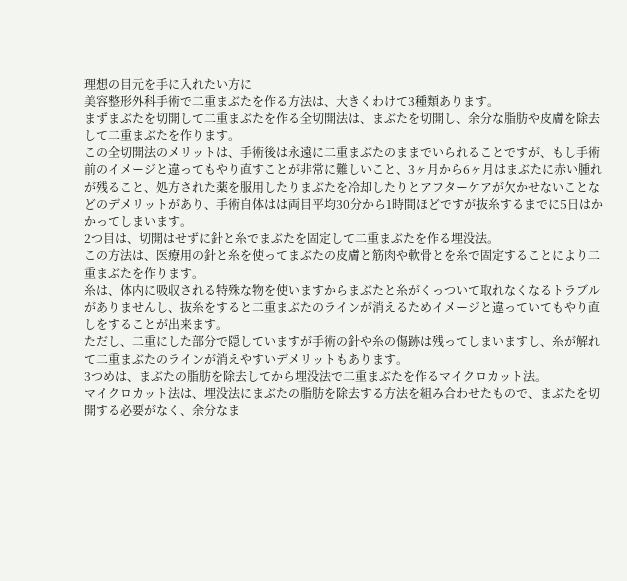理想の目元を手に入れたい方に
美容整形外科手術で二重まぶたを作る方法は、大きくわけて3種類あります。
まずまぶたを切開して二重まぶたを作る全切開法は、まぶたを切開し、余分な脂肪や皮膚を除去して二重まぶたを作ります。
この全切開法のメリットは、手術後は永遠に二重まぶたのままでいられることですが、もし手術前のイメージと違ってもやり直すことが非常に難しいこと、3ヶ月から6ヶ月はまぶたに赤い腫れが残ること、処方された薬を服用したりまぶたを冷却したりとアフターケアが欠かせないことなどのデメリットがあり、手術自体はは両目平均30分から1時間ほどですが抜糸するまでに5日はかかってしまいます。
2つ目は、切開はせずに針と糸でまぶたを固定して二重まぶたを作る埋没法。
この方法は、医療用の針と糸を使ってまぶたの皮膚と筋肉や軟骨とを糸で固定することにより二重まぶたを作ります。
糸は、体内に吸収される特殊な物を使いますからまぶたと糸がくっついて取れなくなるトラブルがありませんし、抜糸をすると二重まぶたのラインが消えるためイメージと違っていてもやり直しをすることが出来ます。
ただし、二重にした部分で隠していますが手術の針や糸の傷跡は残ってしまいますし、糸が解れて二重まぶたのラインが消えやすいデメリットもあります。
3つめは、まぶたの脂肪を除去してから埋没法で二重まぶたを作るマイクロカット法。
マイクロカット法は、埋没法にまぶたの脂肪を除去する方法を組み合わせたもので、まぶたを切開する必要がなく、余分なま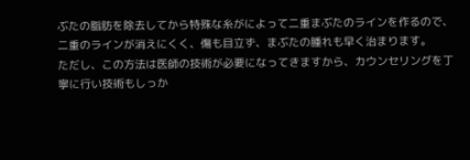ぶたの脂肪を除去してから特殊な糸がによって二重まぶたのラインを作るので、二重のラインが消えにくく、傷も目立ず、まぶたの腫れも早く治まります。
ただし、この方法は医師の技術が必要になってきますから、カウンセリングを丁寧に行い技術もしっか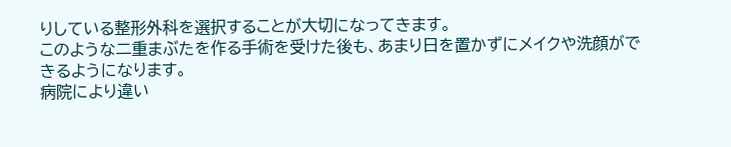りしている整形外科を選択することが大切になってきます。
このような二重まぶたを作る手術を受けた後も、あまり日を置かずにメイクや洗顔ができるようになります。
病院により違い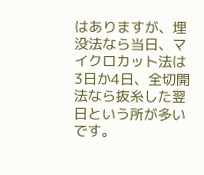はありますが、埋没法なら当日、マイクロカット法は3日か4日、全切開法なら抜糸した翌日という所が多いです。